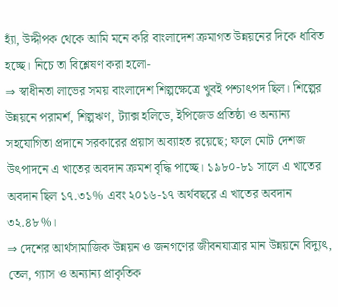হ্যাঁ, উদ্দীপক থেকে আমি মনে করি বাংলাদেশ ক্রমাগত উন্নয়নের দিকে ধাবিত হচ্ছে। নিচে তা বিশ্লেষণ করা হলো-
⇒ স্বাধীনতা লাভের সময় বাংলাদেশ শিল্পক্ষেত্রে খুবই পশ্চাৎপদ ছিল। শিল্পের উন্নয়নে পরামর্শ, শিল্পঋণ, ট্যাক্স হলিডে, ইপিজেড প্রতিষ্ঠা ও অন্যান্য সহযোগিতা প্রদানে সরকারের প্রয়াস অব্যাহত রয়েছে; ফলে মোট দেশজ উৎপাদনে এ খাতের অবদান ক্রমশ বৃদ্ধি পাচ্ছে। ১৯৮০-৮১ সালে এ খাতের অবদান ছিল ১৭.৩১% এবং ২০১৬-১৭ অর্থবছরে এ খাতের অবদান ৩২.৪৮%।
⇒ দেশের আর্থসামাজিক উন্নয়ন ও জনগণের জীবনযাত্রার মান উন্নয়নে বিদ্যুৎ, তেল, গ্যাস ও অন্যান্য প্রাকৃতিক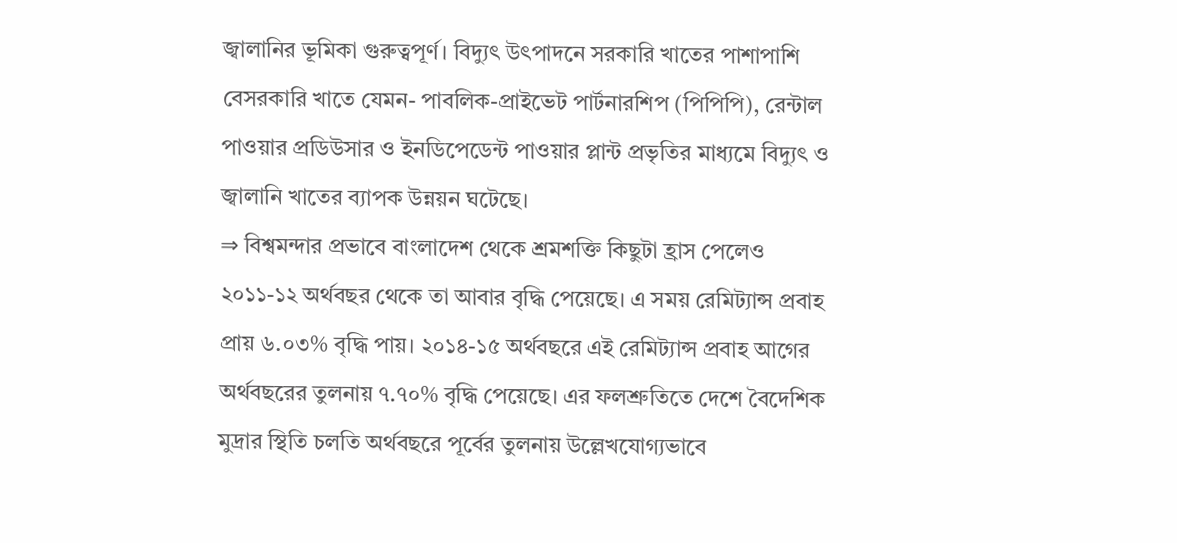জ্বালানির ভূমিকা গুরুত্বপূর্ণ। বিদ্যুৎ উৎপাদনে সরকারি খাতের পাশাপাশি বেসরকারি খাতে যেমন- পাবলিক-প্রাইভেট পার্টনারশিপ (পিপিপি), রেন্টাল পাওয়ার প্রডিউসার ও ইনডিপেডেন্ট পাওয়ার প্লান্ট প্রভৃতির মাধ্যমে বিদ্যুৎ ও জ্বালানি খাতের ব্যাপক উন্নয়ন ঘটেছে।
⇒ বিশ্বমন্দার প্রভাবে বাংলাদেশ থেকে শ্রমশক্তি কিছুটা হ্রাস পেলেও ২০১১-১২ অর্থবছর থেকে তা আবার বৃদ্ধি পেয়েছে। এ সময় রেমিট্যান্স প্রবাহ প্রায় ৬.০৩% বৃদ্ধি পায়। ২০১৪-১৫ অর্থবছরে এই রেমিট্যান্স প্রবাহ আগের অর্থবছরের তুলনায় ৭.৭০% বৃদ্ধি পেয়েছে। এর ফলশ্রুতিতে দেশে বৈদেশিক মুদ্রার স্থিতি চলতি অর্থবছরে পূর্বের তুলনায় উল্লেখযোগ্যভাবে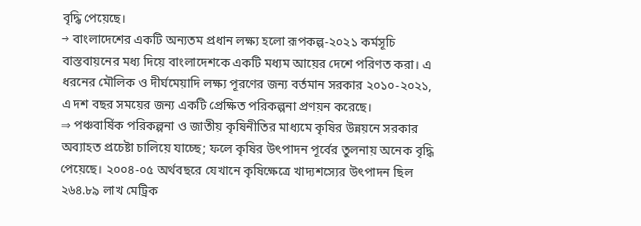বৃদ্ধি পেয়েছে।
→ বাংলাদেশের একটি অন্যতম প্রধান লক্ষ্য হলো রূপকল্প-২০২১ কর্মসূচি বাস্তবায়নের মধ্য দিয়ে বাংলাদেশকে একটি মধ্যম আয়ের দেশে পরিণত করা। এ ধরনের মৌলিক ও দীর্ঘমেয়াদি লক্ষ্য পূরণের জন্য বর্তমান সরকার ২০১০-২০২১, এ দশ বছর সময়ের জন্য একটি প্রেক্ষিত পরিকল্পনা প্রণয়ন করেছে।
⇒ পঞ্চবার্ষিক পরিকল্পনা ও জাতীয় কৃষিনীতির মাধ্যমে কৃষির উন্নয়নে সরকার অব্যাহত প্রচেষ্টা চালিয়ে যাচ্ছে; ফলে কৃষির উৎপাদন পূর্বের তুলনায় অনেক বৃদ্ধি পেয়েছে। ২০০৪-০৫ অর্থবছরে যেখানে কৃষিক্ষেত্রে খাদ্যশস্যের উৎপাদন ছিল ২৬৪.৮৯ লাখ মেট্রিক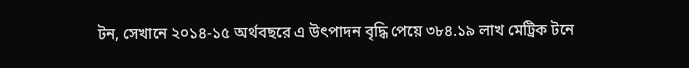টন, সেখানে ২০১৪-১৫ অর্থবছরে এ উৎপাদন বৃদ্ধি পেয়ে ৩৮৪.১৯ লাখ মেট্রিক টনে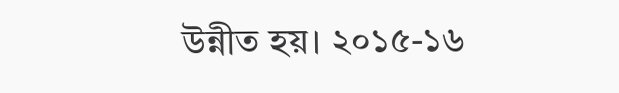উন্নীত হয়। ২০১৫-১৬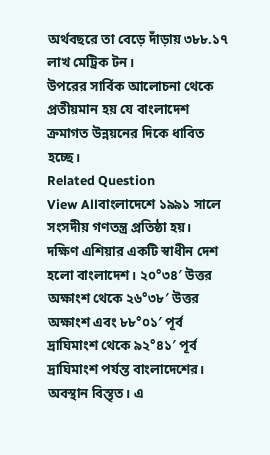অর্থবছরে তা বেড়ে দাঁড়ায় ৩৮৮.১৭ লাখ মেট্রিক টন।
উপরের সার্বিক আলোচনা থেকে প্রতীয়মান হয় যে বাংলাদেশ ক্রমাগত উন্নয়নের দিকে ধাবিত হচ্ছে।
Related Question
View Allবাংলাদেশে ১৯৯১ সালে সংসদীয় গণতন্ত্র প্রতিষ্ঠা হয়।
দক্ষিণ এশিয়ার একটি স্বাধীন দেশ হলো বাংলাদেশ। ২০°৩৪′ উত্তর অক্ষাংশ থেকে ২৬°৩৮′ উত্তর অক্ষাংশ এবং ৮৮°০১′ পূর্ব দ্রাঘিমাংশ থেকে ৯২°৪১′ পূর্ব দ্রাঘিমাংশ পর্যন্ত বাংলাদেশের। অবস্থান বিস্তৃত। এ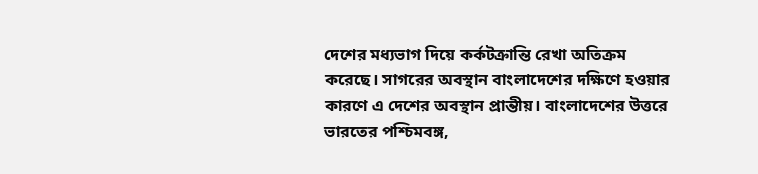দেশের মধ্যভাগ দিয়ে কর্কটক্রান্তি রেখা অতিক্রম করেছে। সাগরের অবস্থান বাংলাদেশের দক্ষিণে হওয়ার কারণে এ দেশের অবস্থান প্রান্তীয়। বাংলাদেশের উত্তরে ভারতের পশ্চিমবঙ্গ,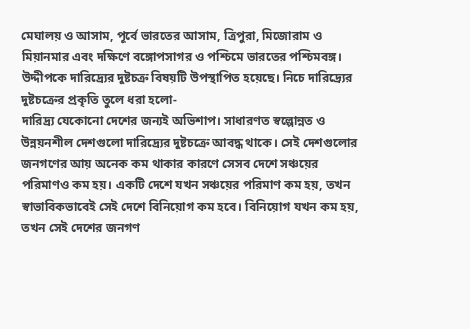মেঘালয় ও আসাম, পূর্বে ভারতের আসাম, ত্রিপুরা, মিজোরাম ও মিয়ানমার এবং দক্ষিণে বঙ্গোপসাগর ও পশ্চিমে ভারতের পশ্চিমবঙ্গ।
উদ্দীপকে দারিদ্র্যের দুষ্টচক্র বিষয়টি উপস্থাপিত হয়েছে। নিচে দারিদ্র্যের দুষ্টচক্রের প্রকৃতি তুলে ধরা হলো-
দারিদ্র্য যেকোনো দেশের জন্যই অভিশাপ। সাধারণত স্বল্পোন্নত ও উন্নয়নশীল দেশগুলো দারিদ্র্যের দুষ্টচক্রে আবদ্ধ থাকে। সেই দেশগুলোর জনগণের আয় অনেক কম থাকার কারণে সেসব দেশে সঞ্চয়ের পরিমাণও কম হয়। একটি দেশে যখন সঞ্চয়ের পরিমাণ কম হয়, তখন স্বাভাবিকভাবেই সেই দেশে বিনিয়োগ কম হবে। বিনিয়োগ যখন কম হয়, তখন সেই দেশের জনগণ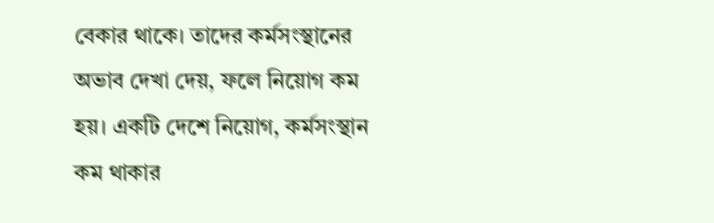বেকার থাকে। তাদের কর্মসংস্থানের অভাব দেখা দেয়, ফলে নিয়োগ কম হয়। একটি দেশে নিয়োগ, কর্মসংস্থান কম থাকার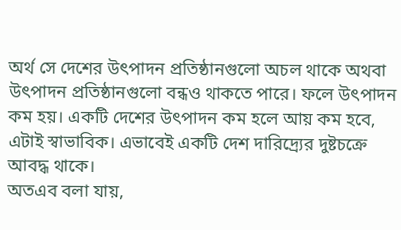অর্থ সে দেশের উৎপাদন প্রতিষ্ঠানগুলো অচল থাকে অথবা উৎপাদন প্রতিষ্ঠানগুলো বন্ধও থাকতে পারে। ফলে উৎপাদন কম হয়। একটি দেশের উৎপাদন কম হলে আয় কম হবে, এটাই স্বাভাবিক। এভাবেই একটি দেশ দারিদ্র্যের দুষ্টচক্রে আবদ্ধ থাকে।
অতএব বলা যায়,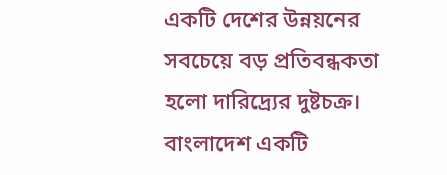একটি দেশের উন্নয়নের সবচেয়ে বড় প্রতিবন্ধকতা হলো দারিদ্র্যের দুষ্টচক্র।
বাংলাদেশ একটি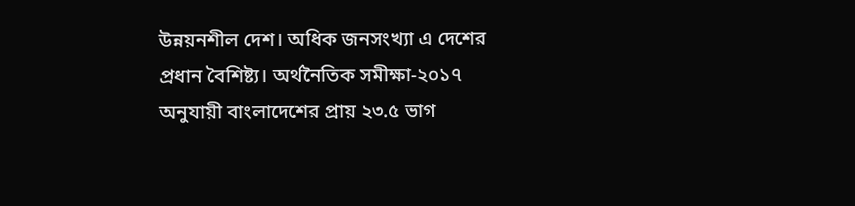উন্নয়নশীল দেশ। অধিক জনসংখ্যা এ দেশের প্রধান বৈশিষ্ট্য। অর্থনৈতিক সমীক্ষা-২০১৭ অনুযায়ী বাংলাদেশের প্রায় ২৩.৫ ভাগ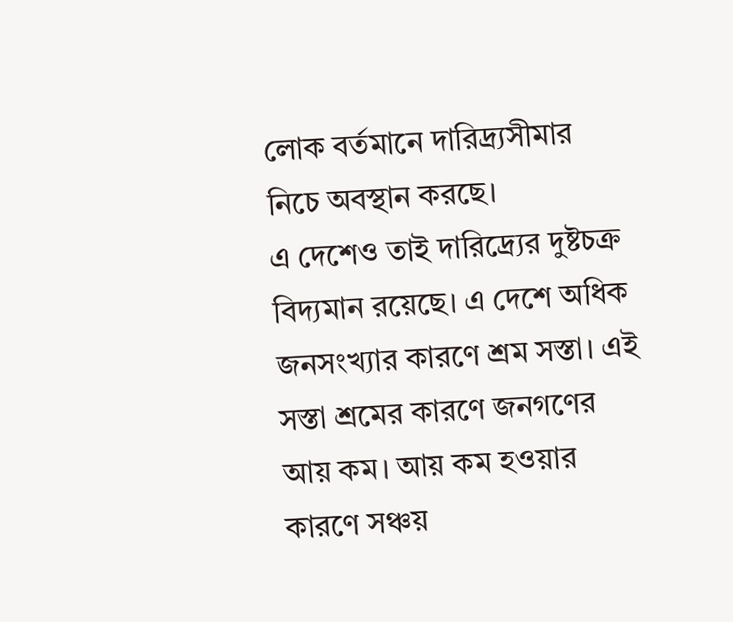লোক বর্তমানে দারিদ্র্যসীমার নিচে অবস্থান করছে।
এ দেশেও তাই দারিদ্র্যের দুষ্টচক্র বিদ্যমান রয়েছে। এ দেশে অধিক জনসংখ্যার কারণে শ্রম সস্তা। এই সস্তা শ্রমের কারণে জনগণের আয় কম। আয় কম হওয়ার কারণে সঞ্চয়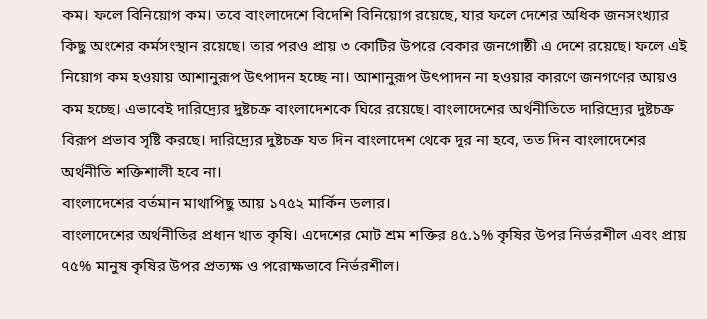কম। ফলে বিনিয়োগ কম। তবে বাংলাদেশে বিদেশি বিনিয়োগ রয়েছে, যার ফলে দেশের অধিক জনসংখ্যার কিছু অংশের কর্মসংস্থান রয়েছে। তার পরও প্রায় ৩ কোটির উপরে বেকার জনগোষ্ঠী এ দেশে রয়েছে। ফলে এই নিয়োগ কম হওয়ায় আশানুরূপ উৎপাদন হচ্ছে না। আশানুরূপ উৎপাদন না হওয়ার কারণে জনগণের আয়ও কম হচ্ছে। এভাবেই দারিদ্র্যের দুষ্টচক্র বাংলাদেশকে ঘিরে রয়েছে। বাংলাদেশের অর্থনীতিতে দারিদ্র্যের দুষ্টচক্র বিরূপ প্রভাব সৃষ্টি করছে। দারিদ্র্যের দুষ্টচক্র যত দিন বাংলাদেশ থেকে দূর না হবে, তত দিন বাংলাদেশের অর্থনীতি শক্তিশালী হবে না।
বাংলাদেশের বর্তমান মাথাপিছু আয় ১৭৫২ মার্কিন ডলার।
বাংলাদেশের অর্থনীতির প্রধান খাত কৃষি। এদেশের মোট শ্রম শক্তির ৪৫.১% কৃষির উপর নির্ভরশীল এবং প্রায় ৭৫% মানুষ কৃষির উপর প্রত্যক্ষ ও পরোক্ষভাবে নির্ভরশীল।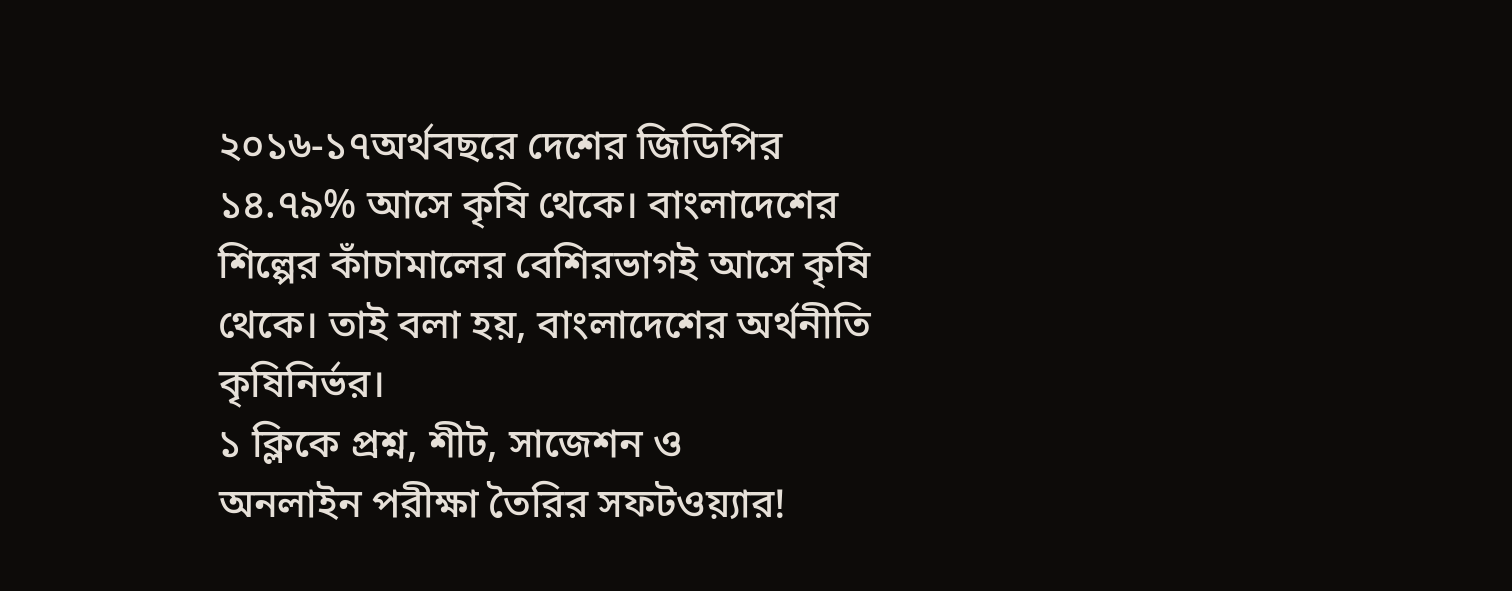২০১৬-১৭অর্থবছরে দেশের জিডিপির ১৪.৭৯% আসে কৃষি থেকে। বাংলাদেশের শিল্পের কাঁচামালের বেশিরভাগই আসে কৃষি থেকে। তাই বলা হয়, বাংলাদেশের অর্থনীতি কৃষিনির্ভর।
১ ক্লিকে প্রশ্ন, শীট, সাজেশন ও
অনলাইন পরীক্ষা তৈরির সফটওয়্যার!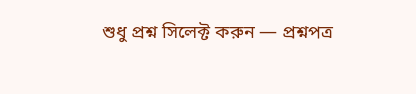শুধু প্রশ্ন সিলেক্ট করুন — প্রশ্নপত্র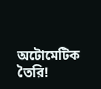অটোমেটিক তৈরি!